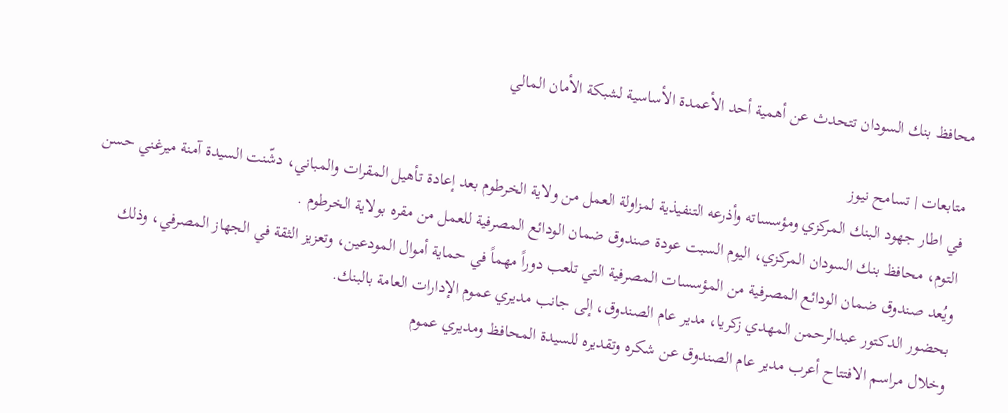محافظ بنك السودان تتحدث عن أهمية أحد الأعمدة الأساسية لشبكة الأمان المالي

متابعات | تسامح نيوز
في اطار جهود البنك المركزي ومؤسساته وأذرعه التنفيذية لمزاولة العمل من ولاية الخرطوم بعد إعادة تأهيل المقرات والمباني، دشّنت السيدة آمنة ميرغني حسن التوم، محافظ بنك السودان المركزي، اليوم السبت عودة صندوق ضمان الودائع المصرفية للعمل من مقره بولاية الخرطوم .
ويُعد صندوق ضمان الودائع المصرفية من المؤسسات المصرفية التي تلعب دوراً مهماً في حماية أموال المودعين، وتعزيز الثقة في الجهاز المصرفي، وذلك بحضور الدكتور عبدالرحمن المهدي زكريا، مدير عام الصندوق، إلى جانب مديري عموم الإدارات العامة بالبنك.
وخلال مراسم الافتتاح أعرب مدير عام الصندوق عن شكره وتقديره للسيدة المحافظ ومديري عموم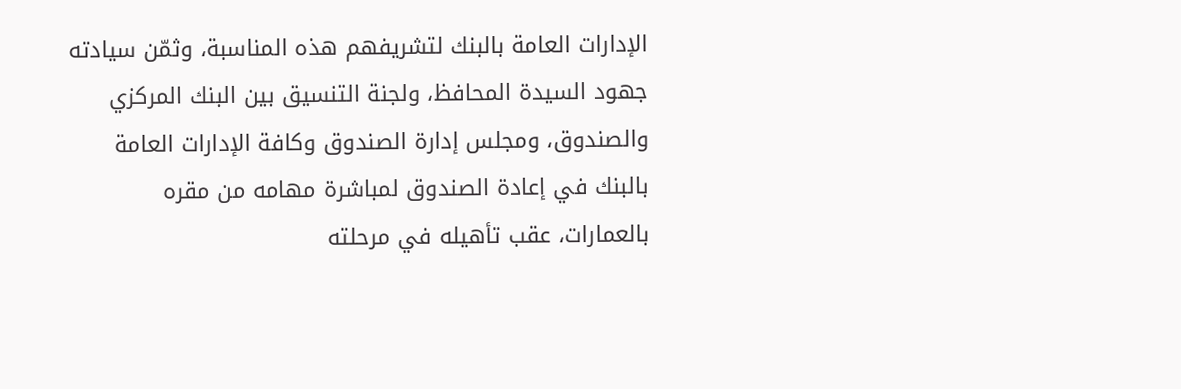الإدارات العامة بالبنك لتشريفهم هذه المناسبة، وثمّن سيادته جهود السيدة المحافظ، ولجنة التنسيق بين البنك المركزي والصندوق، ومجلس إدارة الصندوق وكافة الإدارات العامة بالبنك في إعادة الصندوق لمباشرة مهامه من مقره بالعمارات، عقب تأهيله في مرحلته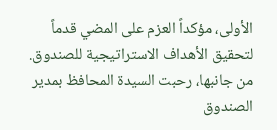الأولى، مؤكداً العزم على المضي قدماً لتحقيق الأهداف الاستراتيجية للصندوق.
من جانبها، رحبت السيدة المحافظ بمدير الصندوق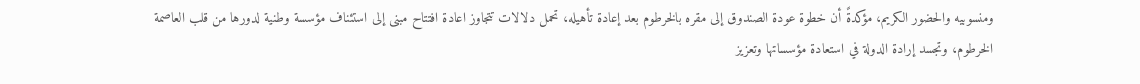ومنسوبيه والحضور الكريم، مؤكدةً أن خطوة عودة الصندوق إلى مقره بالخرطوم بعد إعادة تأهيله، تحمل دلالات تتجاوز اعادة افتتاح مبنى إلى استئناف مؤسسة وطنية لدورها من قلب العاصمة الخرطوم، وتجسد إرادة الدولة في استعادة مؤسساتها وتعزيز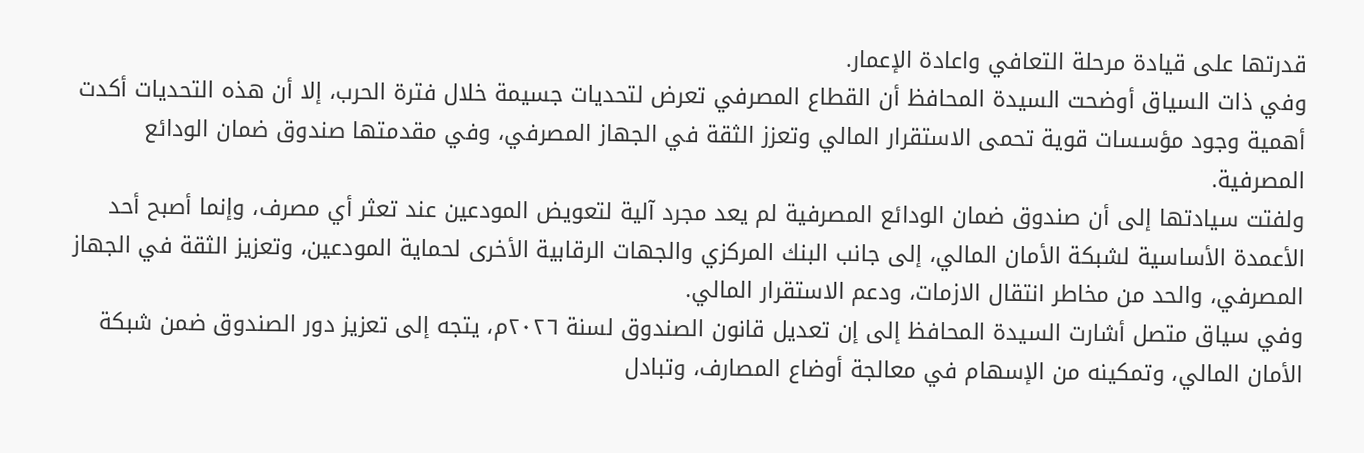قدرتها على قيادة مرحلة التعافي واعادة الإعمار.
وفي ذات السياق أوضحت السيدة المحافظ أن القطاع المصرفي تعرض لتحديات جسيمة خلال فترة الحرب، إلا أن هذه التحديات أكدت أهمية وجود مؤسسات قوية تحمى الاستقرار المالي وتعزز الثقة في الجهاز المصرفي، وفي مقدمتها صندوق ضمان الودائع المصرفية.
ولفتت سيادتها إلى أن صندوق ضمان الودائع المصرفية لم يعد مجرد آلية لتعويض المودعين عند تعثر أي مصرف، وإنما أصبح أحد الأعمدة الأساسية لشبكة الأمان المالي، إلى جانب البنك المركزي والجهات الرقابية الأخرى لحماية المودعين، وتعزيز الثقة في الجهاز المصرفي، والحد من مخاطر انتقال الازمات، ودعم الاستقرار المالي.
وفي سياق متصل أشارت السيدة المحافظ إلى إن تعديل قانون الصندوق لسنة ٢٠٢٦م، يتجه إلى تعزيز دور الصندوق ضمن شبكة الأمان المالي، وتمكينه من الإسهام في معالجة أوضاع المصارف، وتبادل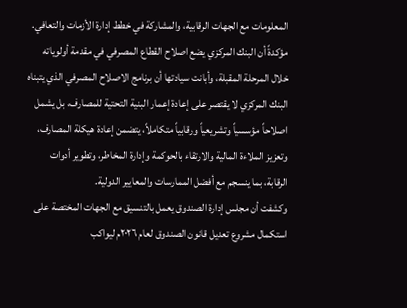المعلومات مع الجهات الرقابية، والمشاركة في خطط إدارة الأزمات والتعافي.
مؤكدةً أن البنك المركزي يضع اصلاح القطاع المصرفي في مقدمة أولوياته خلال المرحلة المقبلة، وأبانت سيادتها أن برنامج الاصلاح المصرفي الذي يتبناه البنك المركزي لا يقتصر على إعادة إعمار البنية التحتية للمصارف، بل يشمل اصلاحاً مؤسسياً وتشريعياً ورقابياً متكاملاً، يتضمن إعادة هيكلة المصارف، وتعزيز الملاءة المالية والارتقاء بالحوكمة وإدارة المخاطر، وتطوير أدوات الرقابة، بما ينسجم مع أفضل الممارسات والمعايير الدولية.
وكشفت أن مجلس إدارة الصندوق يعمل بالتنسيق مع الجهات المختصة على استكمال مشروع تعديل قانون الصندوق لعام ٢٠٢٦م ليواكب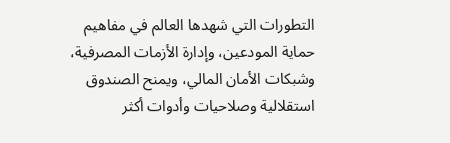التطورات التي شهدها العالم في مفاهيم حماية المودعين، وإدارة الأزمات المصرفية، وشبكات الأمان المالي، ويمنح الصندوق استقلالية وصلاحيات وأدوات أكثر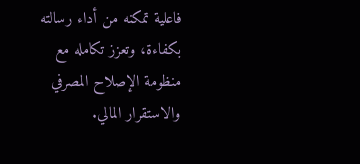فاعلية تمكنه من أداء رسالته بكفاءة، وتعزز تكامله مع منظومة الإصلاح المصرفي والاستقرار المالي.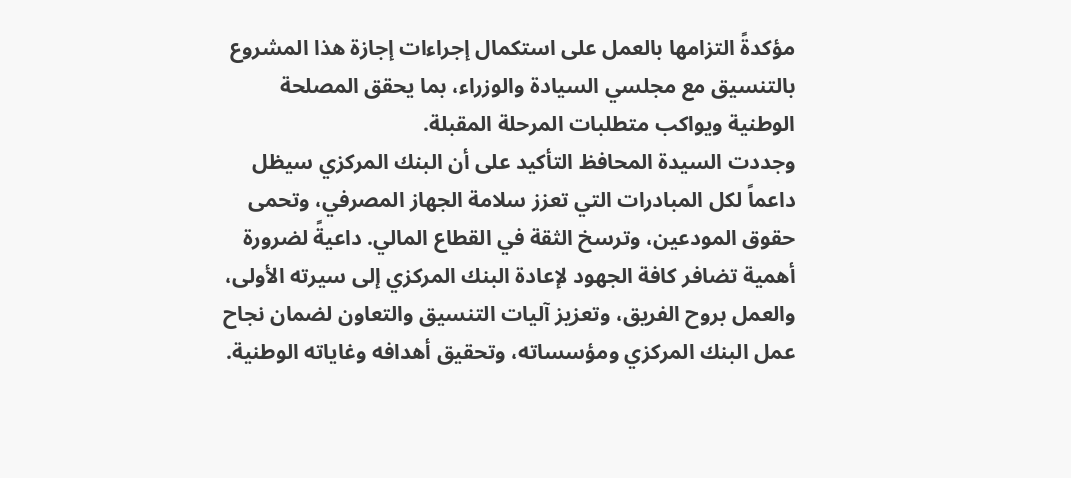مؤكدةً التزامها بالعمل على استكمال إجراءات إجازة هذا المشروع بالتنسيق مع مجلسي السيادة والوزراء، بما يحقق المصلحة الوطنية ويواكب متطلبات المرحلة المقبلة.
وجددت السيدة المحافظ التأكيد على أن البنك المركزي سيظل داعماً لكل المبادرات التي تعزز سلامة الجهاز المصرفي، وتحمى حقوق المودعين، وترسخ الثقة في القطاع المالي. داعيةً لضرورة أهمية تضافر كافة الجهود لإعادة البنك المركزي إلى سيرته الأولى، والعمل بروح الفريق، وتعزيز آليات التنسيق والتعاون لضمان نجاح عمل البنك المركزي ومؤسساته، وتحقيق أهدافه وغاياته الوطنية.